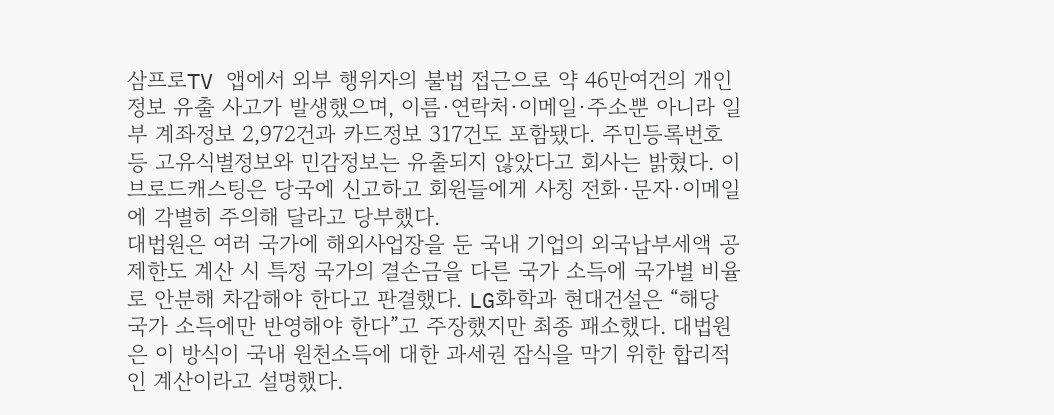삼프로TV 앱에서 외부 행위자의 불법 접근으로 약 46만여건의 개인정보 유출 사고가 발생했으며, 이름·연락처·이메일·주소뿐 아니라 일부 계좌정보 2,972건과 카드정보 317건도 포함됐다. 주민등록번호 등 고유식별정보와 민감정보는 유출되지 않았다고 회사는 밝혔다. 이브로드캐스팅은 당국에 신고하고 회원들에게 사칭 전화·문자·이메일에 각별히 주의해 달라고 당부했다.
대법원은 여러 국가에 해외사업장을 둔 국내 기업의 외국납부세액 공제한도 계산 시 특정 국가의 결손금을 다른 국가 소득에 국가별 비율로 안분해 차감해야 한다고 판결했다. LG화학과 현대건설은 “해당 국가 소득에만 반영해야 한다”고 주장했지만 최종 패소했다. 대법원은 이 방식이 국내 원천소득에 대한 과세권 잠식을 막기 위한 합리적인 계산이라고 설명했다.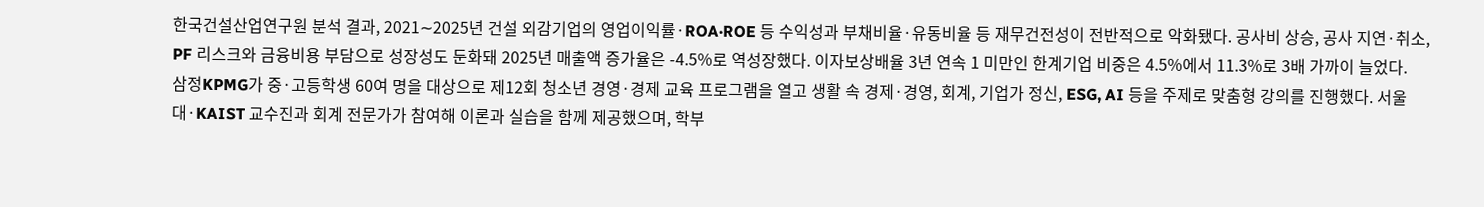한국건설산업연구원 분석 결과, 2021∼2025년 건설 외감기업의 영업이익률·ROA·ROE 등 수익성과 부채비율·유동비율 등 재무건전성이 전반적으로 악화됐다. 공사비 상승, 공사 지연·취소, PF 리스크와 금융비용 부담으로 성장성도 둔화돼 2025년 매출액 증가율은 -4.5%로 역성장했다. 이자보상배율 3년 연속 1 미만인 한계기업 비중은 4.5%에서 11.3%로 3배 가까이 늘었다.
삼정KPMG가 중·고등학생 60여 명을 대상으로 제12회 청소년 경영·경제 교육 프로그램을 열고 생활 속 경제·경영, 회계, 기업가 정신, ESG, AI 등을 주제로 맞춤형 강의를 진행했다. 서울대·KAIST 교수진과 회계 전문가가 참여해 이론과 실습을 함께 제공했으며, 학부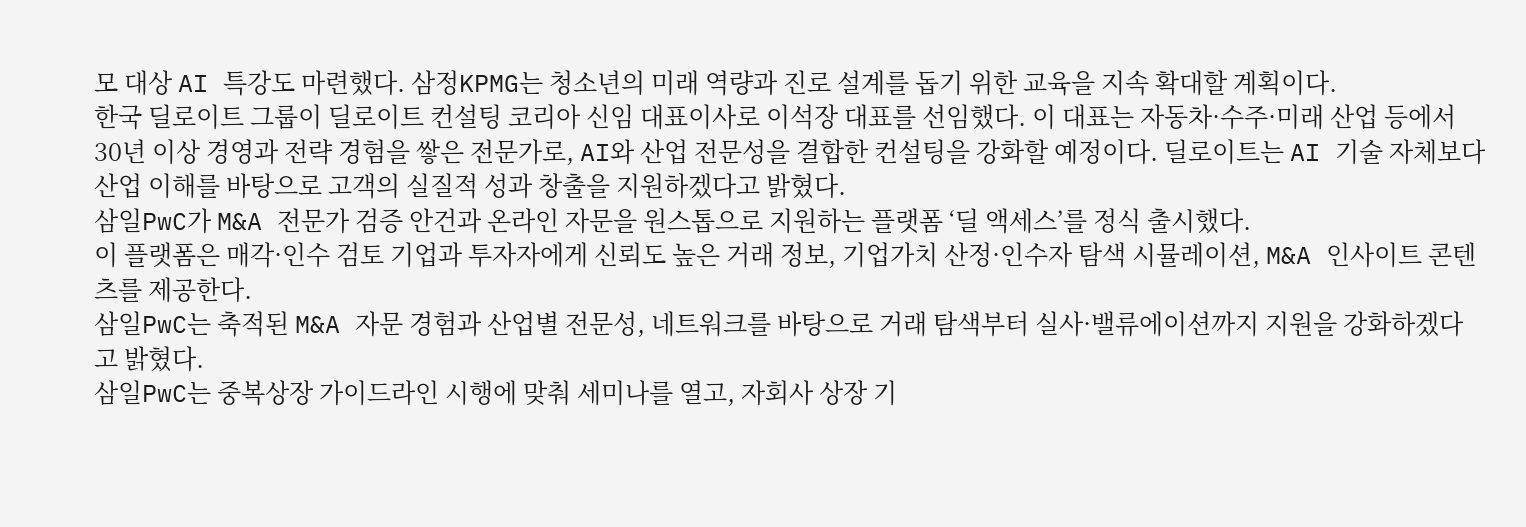모 대상 AI 특강도 마련했다. 삼정KPMG는 청소년의 미래 역량과 진로 설계를 돕기 위한 교육을 지속 확대할 계획이다.
한국 딜로이트 그룹이 딜로이트 컨설팅 코리아 신임 대표이사로 이석장 대표를 선임했다. 이 대표는 자동차·수주·미래 산업 등에서 30년 이상 경영과 전략 경험을 쌓은 전문가로, AI와 산업 전문성을 결합한 컨설팅을 강화할 예정이다. 딜로이트는 AI 기술 자체보다 산업 이해를 바탕으로 고객의 실질적 성과 창출을 지원하겠다고 밝혔다.
삼일PwC가 M&A 전문가 검증 안건과 온라인 자문을 원스톱으로 지원하는 플랫폼 ‘딜 액세스’를 정식 출시했다.
이 플랫폼은 매각·인수 검토 기업과 투자자에게 신뢰도 높은 거래 정보, 기업가치 산정·인수자 탐색 시뮬레이션, M&A 인사이트 콘텐츠를 제공한다.
삼일PwC는 축적된 M&A 자문 경험과 산업별 전문성, 네트워크를 바탕으로 거래 탐색부터 실사·밸류에이션까지 지원을 강화하겠다고 밝혔다.
삼일PwC는 중복상장 가이드라인 시행에 맞춰 세미나를 열고, 자회사 상장 기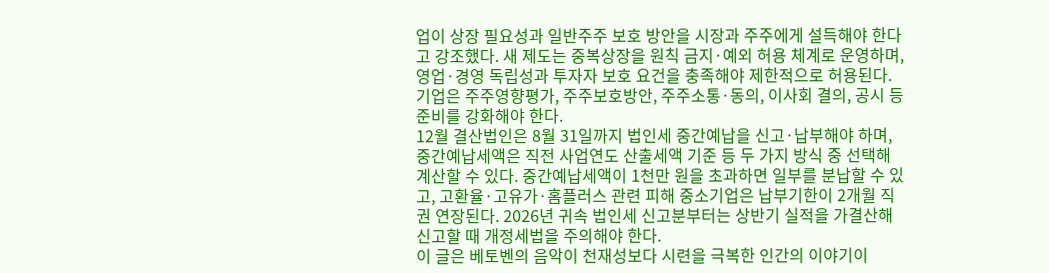업이 상장 필요성과 일반주주 보호 방안을 시장과 주주에게 설득해야 한다고 강조했다. 새 제도는 중복상장을 원칙 금지·예외 허용 체계로 운영하며, 영업·경영 독립성과 투자자 보호 요건을 충족해야 제한적으로 허용된다. 기업은 주주영향평가, 주주보호방안, 주주소통·동의, 이사회 결의, 공시 등 준비를 강화해야 한다.
12월 결산법인은 8월 31일까지 법인세 중간예납을 신고·납부해야 하며, 중간예납세액은 직전 사업연도 산출세액 기준 등 두 가지 방식 중 선택해 계산할 수 있다. 중간예납세액이 1천만 원을 초과하면 일부를 분납할 수 있고, 고환율·고유가·홈플러스 관련 피해 중소기업은 납부기한이 2개월 직권 연장된다. 2026년 귀속 법인세 신고분부터는 상반기 실적을 가결산해 신고할 때 개정세법을 주의해야 한다.
이 글은 베토벤의 음악이 천재성보다 시련을 극복한 인간의 이야기이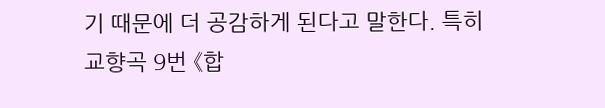기 때문에 더 공감하게 된다고 말한다. 특히 교향곡 9번 《합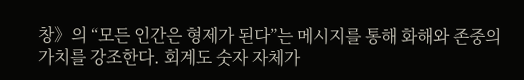창》의 “모든 인간은 형제가 된다”는 메시지를 통해 화해와 존중의 가치를 강조한다. 회계도 숫자 자체가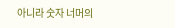아니라 숫자 너머의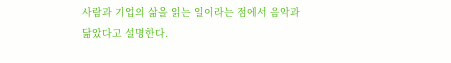사람과 기업의 삶을 읽는 일이라는 점에서 음악과 닮았다고 설명한다.